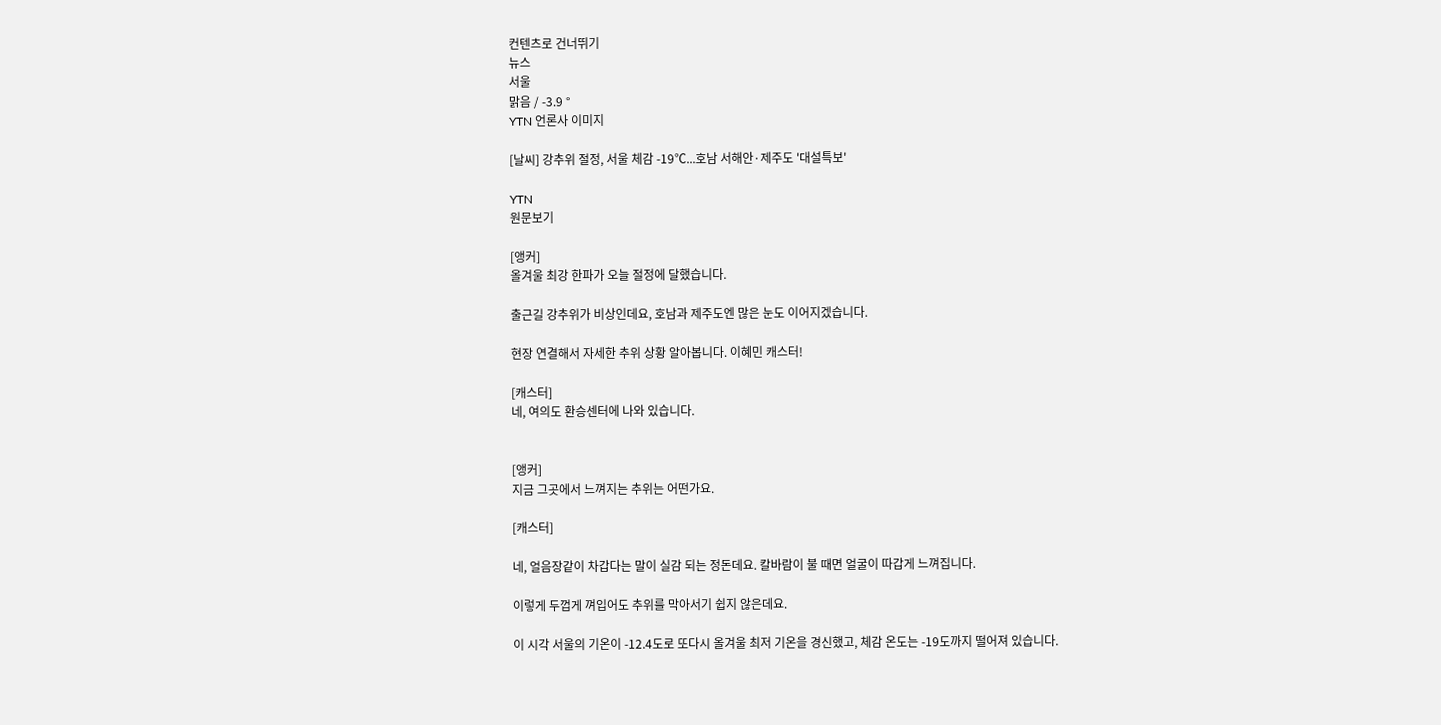컨텐츠로 건너뛰기
뉴스
서울
맑음 / -3.9 °
YTN 언론사 이미지

[날씨] 강추위 절정, 서울 체감 -19℃...호남 서해안·제주도 '대설특보'

YTN
원문보기

[앵커]
올겨울 최강 한파가 오늘 절정에 달했습니다.

출근길 강추위가 비상인데요, 호남과 제주도엔 많은 눈도 이어지겠습니다.

현장 연결해서 자세한 추위 상황 알아봅니다. 이혜민 캐스터!

[캐스터]
네, 여의도 환승센터에 나와 있습니다.


[앵커]
지금 그곳에서 느껴지는 추위는 어떤가요.

[캐스터]

네, 얼음장같이 차갑다는 말이 실감 되는 정돈데요. 칼바람이 불 때면 얼굴이 따갑게 느껴집니다.

이렇게 두껍게 껴입어도 추위를 막아서기 쉽지 않은데요.

이 시각 서울의 기온이 -12.4도로 또다시 올겨울 최저 기온을 경신했고, 체감 온도는 -19도까지 떨어져 있습니다.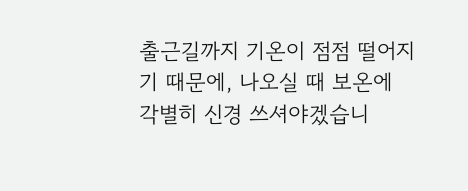출근길까지 기온이 점점 떨어지기 때문에, 나오실 때 보온에 각별히 신경 쓰셔야겠습니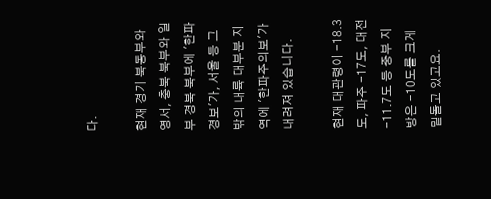다.

현재 경기 북동부와 영서, 충북 북부와 일부 경북 북부에 '한파경보'가, 서울 등 그 밖의 내륙 대부분 지역에 '한파주의보'가 내려져 있습니다.

현재 대관령이 -18.3도, 파주 -17도, 대전 -11.7도 등 중부 지방은 -10도를 크게 밑돌고 있고요.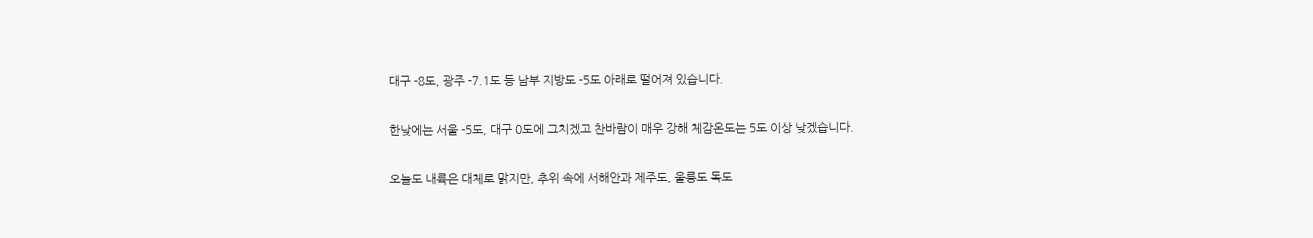대구 -8도, 광주 -7.1도 등 남부 지방도 -5도 아래로 떨어져 있습니다.

한낮에는 서울 -5도, 대구 0도에 그치겠고 찬바람이 매우 강해 체감온도는 5도 이상 낮겠습니다.

오늘도 내륙은 대체로 맑지만, 추위 속에 서해안과 제주도, 울릉도 독도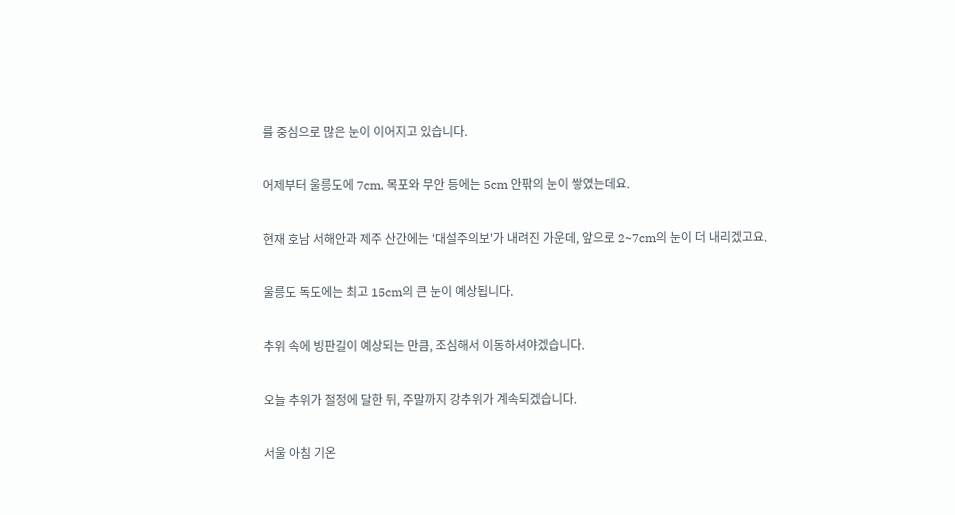를 중심으로 많은 눈이 이어지고 있습니다.

어제부터 울릉도에 7cm, 목포와 무안 등에는 5cm 안팎의 눈이 쌓였는데요.

현재 호남 서해안과 제주 산간에는 '대설주의보'가 내려진 가운데, 앞으로 2~7cm의 눈이 더 내리겠고요.

울릉도 독도에는 최고 15cm의 큰 눈이 예상됩니다.

추위 속에 빙판길이 예상되는 만큼, 조심해서 이동하셔야겠습니다.

오늘 추위가 절정에 달한 뒤, 주말까지 강추위가 계속되겠습니다.

서울 아침 기온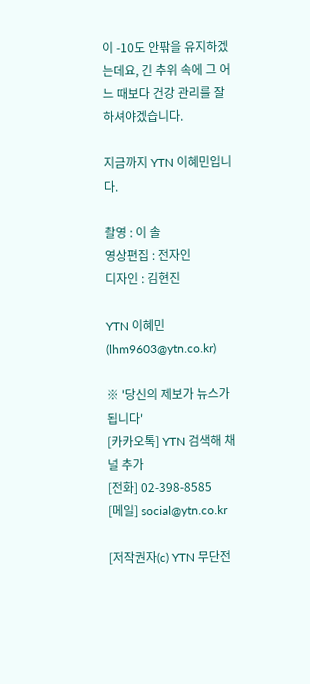이 -10도 안팎을 유지하겠는데요, 긴 추위 속에 그 어느 때보다 건강 관리를 잘 하셔야겠습니다.

지금까지 YTN 이혜민입니다.

촬영 : 이 솔
영상편집 : 전자인
디자인 : 김현진

YTN 이혜민 (lhm9603@ytn.co.kr)

※ '당신의 제보가 뉴스가 됩니다'
[카카오톡] YTN 검색해 채널 추가
[전화] 02-398-8585
[메일] social@ytn.co.kr

[저작권자(c) YTN 무단전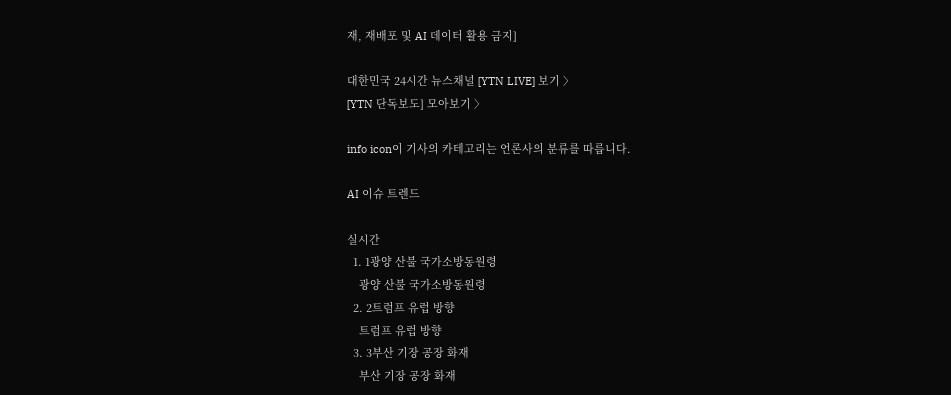재, 재배포 및 AI 데이터 활용 금지]

대한민국 24시간 뉴스채널 [YTN LIVE] 보기 〉
[YTN 단독보도] 모아보기 〉

info icon이 기사의 카테고리는 언론사의 분류를 따릅니다.

AI 이슈 트렌드

실시간
  1. 1광양 산불 국가소방동원령
    광양 산불 국가소방동원령
  2. 2트럼프 유럽 방향
    트럼프 유럽 방향
  3. 3부산 기장 공장 화재
    부산 기장 공장 화재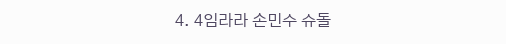4. 4임라라 손민수 슈돌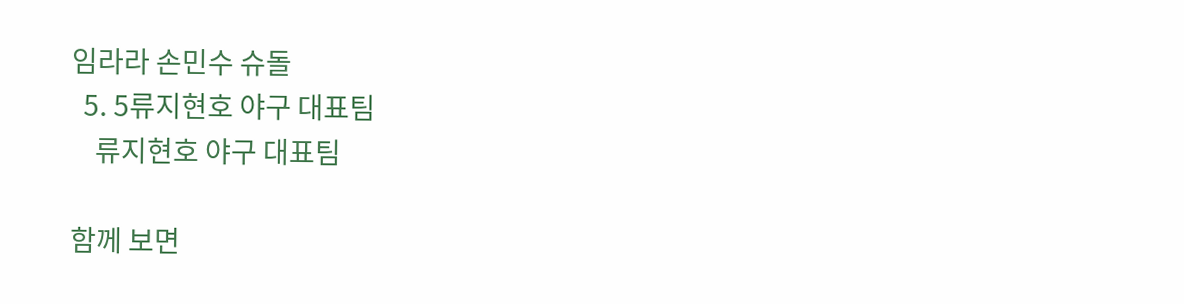임라라 손민수 슈돌
  5. 5류지현호 야구 대표팀
    류지현호 야구 대표팀

함께 보면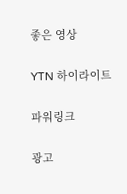좋은 영상

YTN 하이라이트

파워링크

광고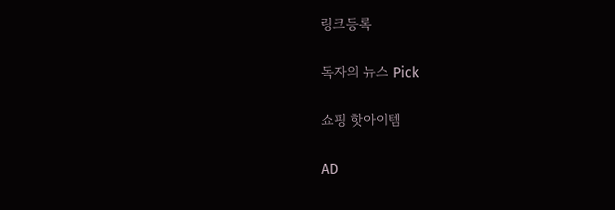링크등록

독자의 뉴스 Pick

쇼핑 핫아이템

AD